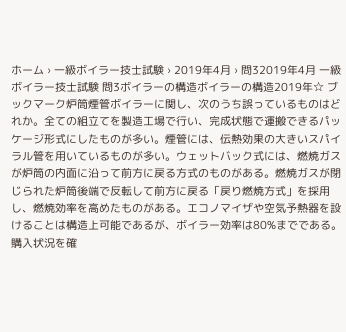ホーム › 一級ボイラー技士試験 › 2019年4月 › 問32019年4月 一級ボイラー技士試験 問3ボイラーの構造ボイラーの構造2019年☆ ブックマーク炉筒煙管ボイラーに関し、次のうち誤っているものはどれか。全ての組立てを製造工場で行い、完成状態で運搬できるパッケージ形式にしたものが多い。煙管には、伝熱効果の大きいスパイラル管を用いているものが多い。ウェットバック式には、燃焼ガスが炉筒の内面に沿って前方に戻る方式のものがある。燃焼ガスが閉じられた炉筒後端で反転して前方に戻る「戻り燃焼方式」を採用し、燃焼効率を高めたものがある。エコノマイザや空気予熱器を設けることは構造上可能であるが、ボイラー効率は80%までである。購入状況を確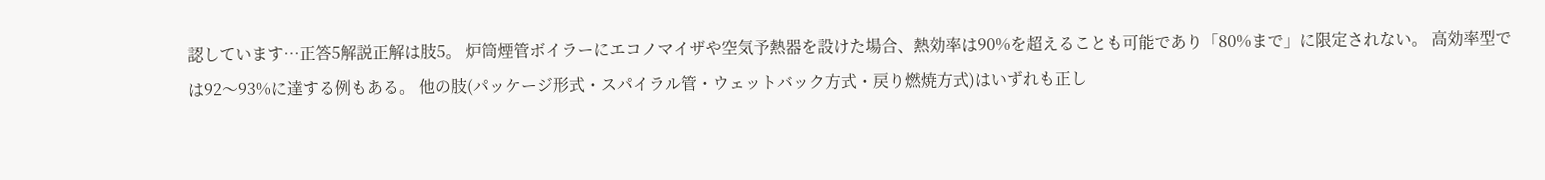認しています…正答5解説正解は肢5。 炉筒煙管ボイラーにエコノマイザや空気予熱器を設けた場合、熱効率は90%を超えることも可能であり「80%まで」に限定されない。 高効率型では92〜93%に達する例もある。 他の肢(パッケージ形式・スパイラル管・ウェットバック方式・戻り燃焼方式)はいずれも正し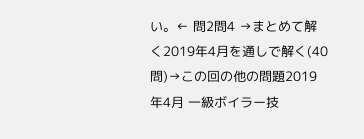い。← 問2問4 →まとめて解く2019年4月を通しで解く(40問)→この回の他の問題2019年4月 一級ボイラー技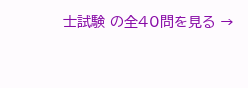士試験 の全40問を見る →